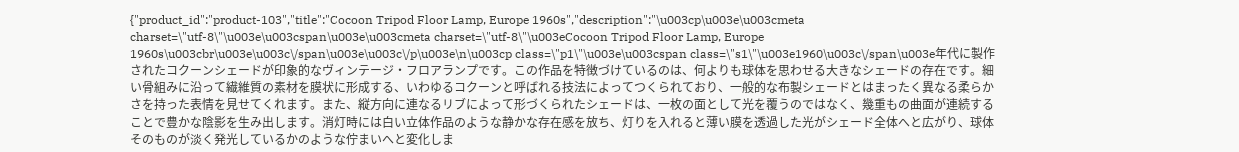{"product_id":"product-103","title":"Cocoon Tripod Floor Lamp, Europe 1960s","description":"\u003cp\u003e\u003cmeta charset=\"utf-8\"\u003e\u003cspan\u003e\u003cmeta charset=\"utf-8\"\u003eCocoon Tripod Floor Lamp, Europe 1960s\u003cbr\u003e\u003c\/span\u003e\u003c\/p\u003e\n\u003cp class=\"p1\"\u003e\u003cspan class=\"s1\"\u003e1960\u003c\/span\u003e年代に製作されたコクーンシェードが印象的なヴィンテージ・フロアランプです。この作品を特徴づけているのは、何よりも球体を思わせる大きなシェードの存在です。細い骨組みに沿って繊維質の素材を膜状に形成する、いわゆるコクーンと呼ばれる技法によってつくられており、一般的な布製シェードとはまったく異なる柔らかさを持った表情を見せてくれます。また、縦方向に連なるリブによって形づくられたシェードは、一枚の面として光を覆うのではなく、幾重もの曲面が連続することで豊かな陰影を生み出します。消灯時には白い立体作品のような静かな存在感を放ち、灯りを入れると薄い膜を透過した光がシェード全体へと広がり、球体そのものが淡く発光しているかのような佇まいへと変化しま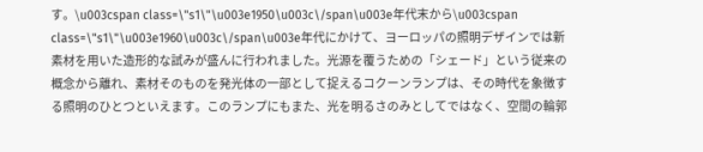す。\u003cspan class=\"s1\"\u003e1950\u003c\/span\u003e年代末から\u003cspan class=\"s1\"\u003e1960\u003c\/span\u003e年代にかけて、ヨーロッパの照明デザインでは新素材を用いた造形的な試みが盛んに行われました。光源を覆うための「シェード」という従来の概念から離れ、素材そのものを発光体の一部として捉えるコクーンランプは、その時代を象徴する照明のひとつといえます。このランプにもまた、光を明るさのみとしてではなく、空間の輪郭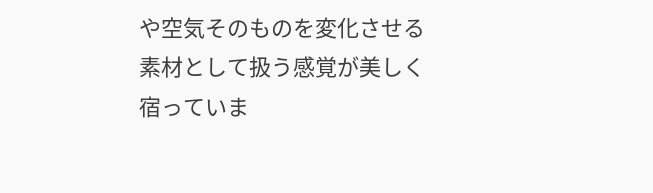や空気そのものを変化させる素材として扱う感覚が美しく宿っていま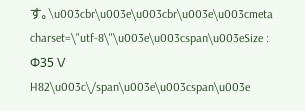す。\u003cbr\u003e\u003cbr\u003e\u003cmeta charset=\"utf-8\"\u003e\u003cspan\u003eSize : Φ35 \/ H82\u003c\/span\u003e\u003cspan\u003e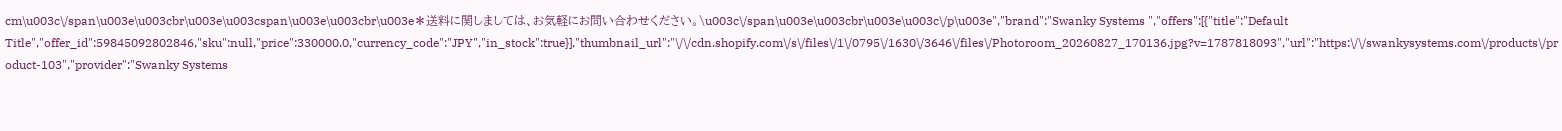cm\u003c\/span\u003e\u003cbr\u003e\u003cspan\u003e\u003cbr\u003e＊送料に関しましては、お気軽にお問い合わせください。\u003c\/span\u003e\u003cbr\u003e\u003c\/p\u003e","brand":"Swanky Systems ","offers":[{"title":"Default Title","offer_id":59845092802846,"sku":null,"price":330000.0,"currency_code":"JPY","in_stock":true}],"thumbnail_url":"\/\/cdn.shopify.com\/s\/files\/1\/0795\/1630\/3646\/files\/Photoroom_20260827_170136.jpg?v=1787818093","url":"https:\/\/swankysystems.com\/products\/product-103","provider":"Swanky Systems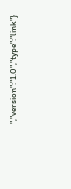","version":"1.0","type":"link"}